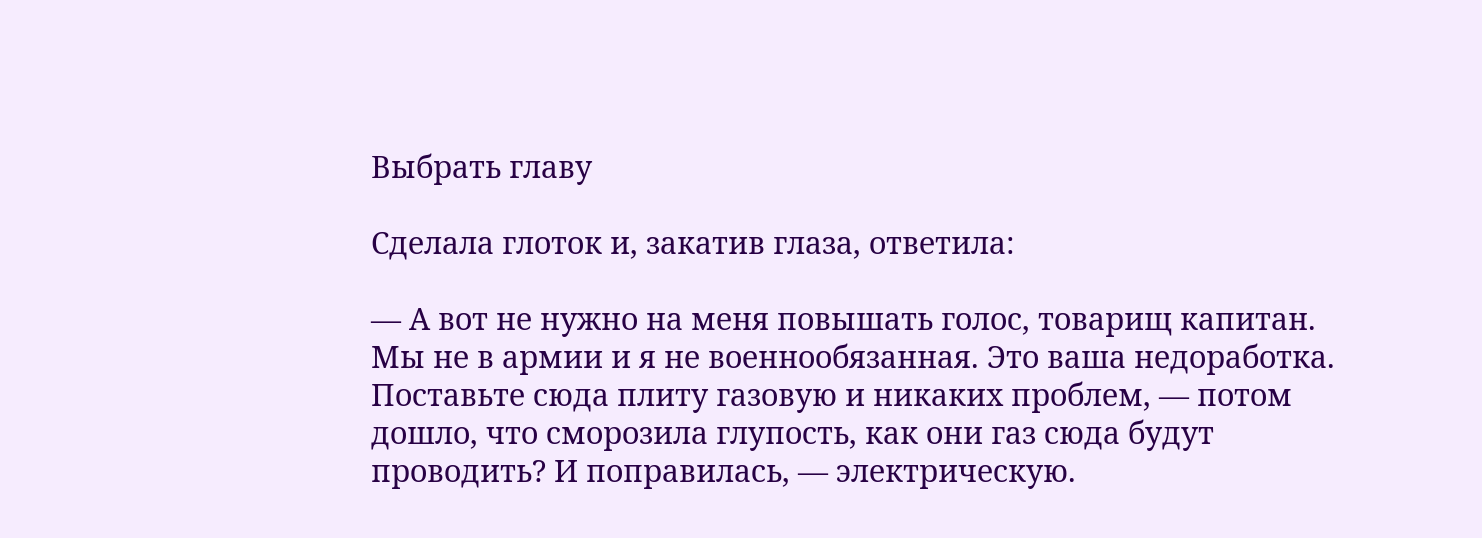Выбрать главу

Сделала глоток и, закатив глаза, ответила:

— А вот не нужно на меня повышать голос, товарищ капитан. Мы не в армии и я не военнообязанная. Это ваша недоработка. Поставьте сюда плиту газовую и никаких проблем, — потом дошло, что сморозила глупость, как они газ сюда будут проводить? И поправилась, — электрическую.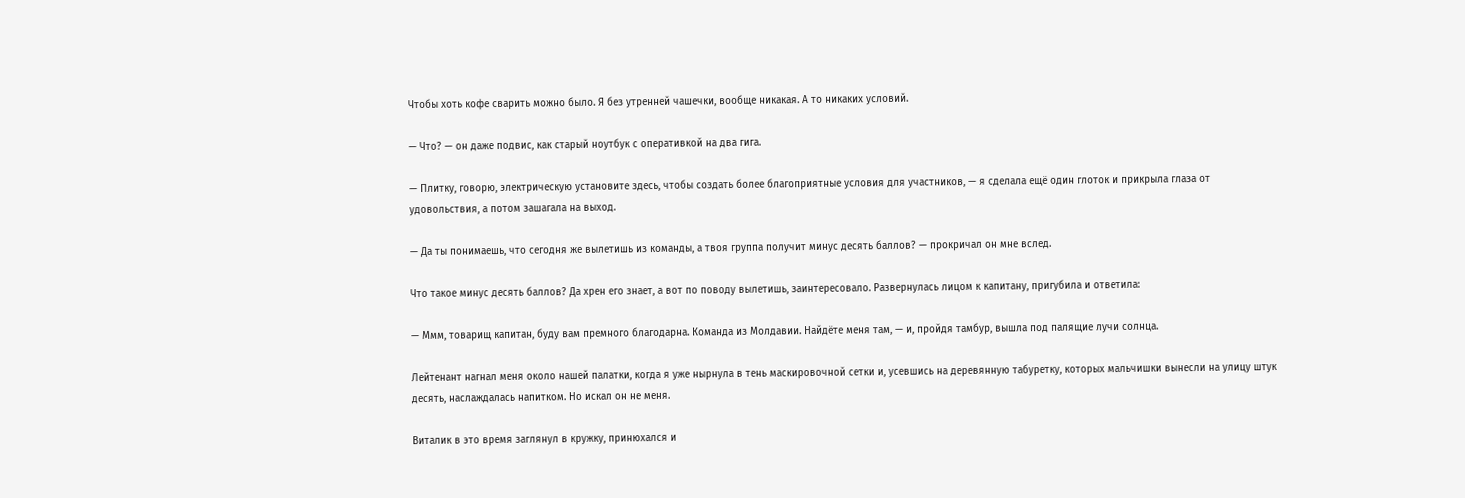Чтобы хоть кофе сварить можно было. Я без утренней чашечки, вообще никакая. А то никаких условий.

— Что? — он даже подвис, как старый ноутбук с оперативкой на два гига.

— Плитку, говорю, электрическую установите здесь, чтобы создать более благоприятные условия для участников, — я сделала ещё один глоток и прикрыла глаза от удовольствия, а потом зашагала на выход.

— Да ты понимаешь, что сегодня же вылетишь из команды, а твоя группа получит минус десять баллов? — прокричал он мне вслед.

Что такое минус десять баллов? Да хрен его знает, а вот по поводу вылетишь, заинтересовало. Развернулась лицом к капитану, пригубила и ответила:

— Ммм, товарищ капитан, буду вам премного благодарна. Команда из Молдавии. Найдёте меня там, — и, пройдя тамбур, вышла под палящие лучи солнца.

Лейтенант нагнал меня около нашей палатки, когда я уже нырнула в тень маскировочной сетки и, усевшись на деревянную табуретку, которых мальчишки вынесли на улицу штук десять, наслаждалась напитком. Но искал он не меня.

Виталик в это время заглянул в кружку, принюхался и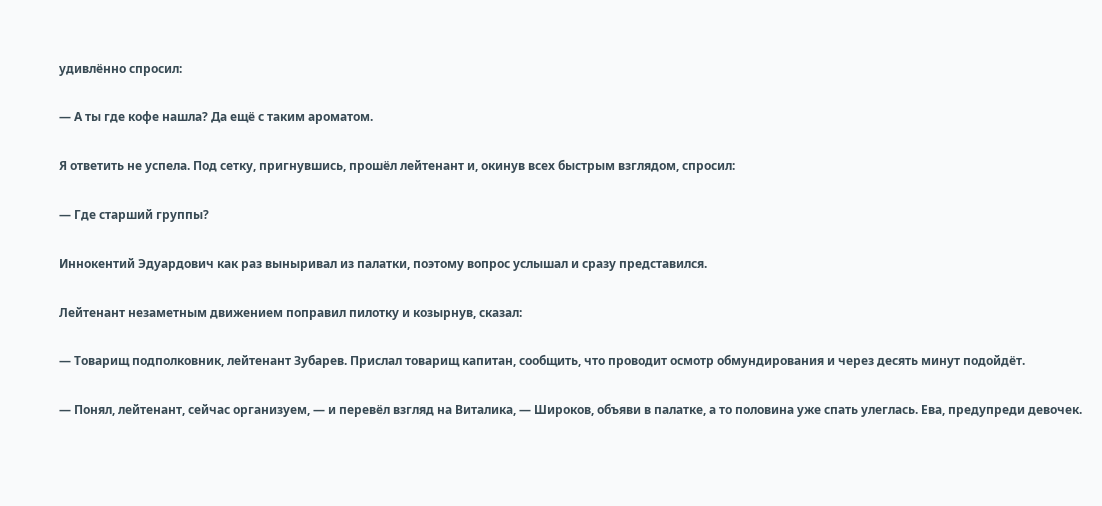удивлённо спросил:

— А ты где кофе нашла? Да ещё с таким ароматом.

Я ответить не успела. Под сетку, пригнувшись, прошёл лейтенант и, окинув всех быстрым взглядом, спросил:

— Где старший группы?

Иннокентий Эдуардович как раз выныривал из палатки, поэтому вопрос услышал и сразу представился.

Лейтенант незаметным движением поправил пилотку и козырнув, сказал:

— Товарищ подполковник, лейтенант Зубарев. Прислал товарищ капитан, сообщить, что проводит осмотр обмундирования и через десять минут подойдёт.

— Понял, лейтенант, сейчас организуем, — и перевёл взгляд на Виталика, — Широков, объяви в палатке, а то половина уже спать улеглась. Ева, предупреди девочек.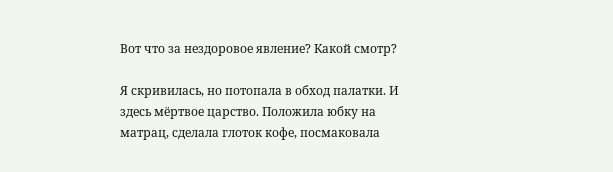Вот что за нездоровое явление? Какой смотр?

Я скривилась, но потопала в обход палатки. И здесь мёртвое царство. Положила юбку на матрац, сделала глоток кофе, посмаковала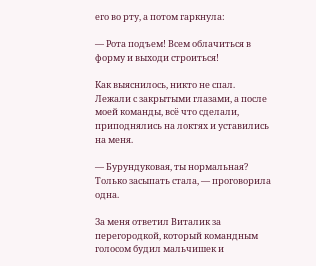его во рту, а потом гаркнула:

— Рота подъем! Всем облачиться в форму и выходи строиться!

Как выяснилось, никто не спал. Лежали с закрытыми глазами, а после моей команды, всё что сделали, приподнялись на локтях и уставились на меня.

— Бурундуковая, ты нормальная? Только засыпать стала, — проговорила одна.

За меня ответил Виталик за перегородкой, который командным голосом будил мальчишек и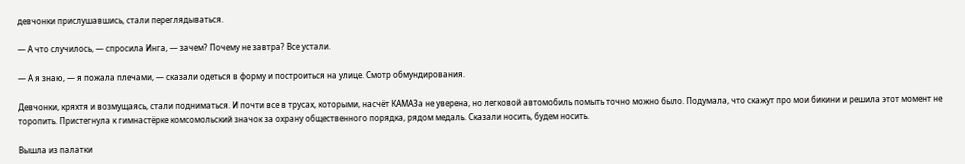девчонки прислушавшись, стали переглядываться.

— А что случилось, — спросила Инга, — зачем? Почему не завтра? Все устали.

— А я знаю, — я пожала плечами, — сказали одеться в форму и построиться на улице. Смотр обмундирования.

Девчонки, кряхтя и возмущаясь, стали подниматься. И почти все в трусах, которыми, насчёт КАМАЗа не уверена, но легковой автомобиль помыть точно можно было. Подумала, что скажут про мои бикини и решила этот момент не торопить. Пристегнула к гимнастёрке комсомольский значок за охрану общественного порядка, рядом медаль. Сказали носить, будем носить.

Вышла из палатки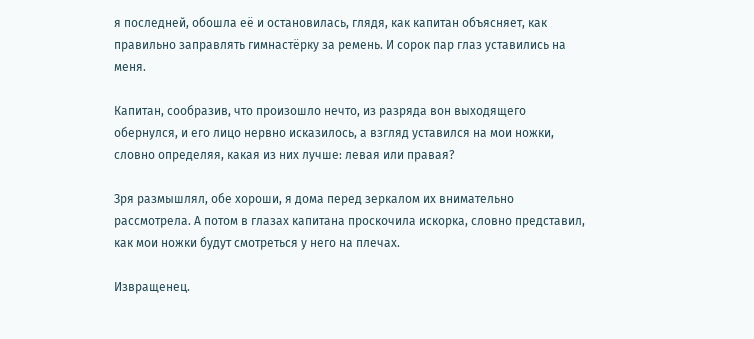я последней, обошла её и остановилась, глядя, как капитан объясняет, как правильно заправлять гимнастёрку за ремень. И сорок пар глаз уставились на меня.

Капитан, сообразив, что произошло нечто, из разряда вон выходящего обернулся, и его лицо нервно исказилось, а взгляд уставился на мои ножки, словно определяя, какая из них лучше: левая или правая?

Зря размышлял, обе хороши, я дома перед зеркалом их внимательно рассмотрела. А потом в глазах капитана проскочила искорка, словно представил, как мои ножки будут смотреться у него на плечах.

Извращенец.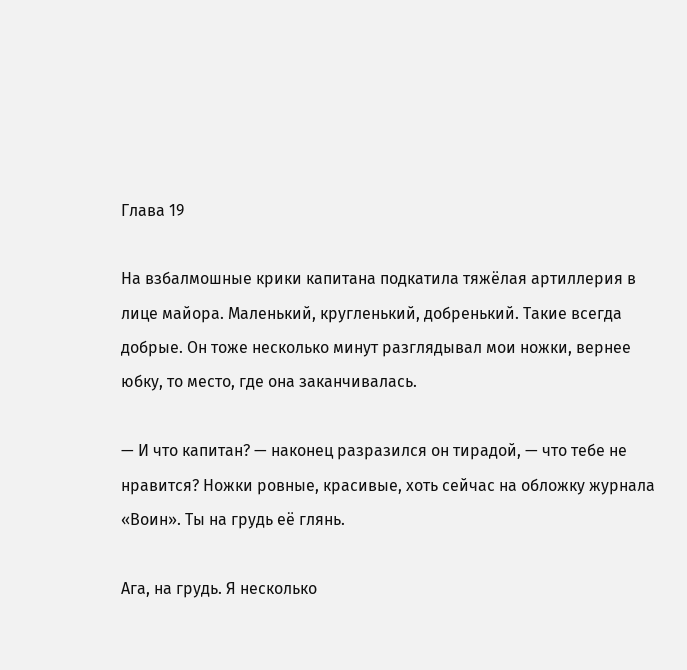Глава 19

На взбалмошные крики капитана подкатила тяжёлая артиллерия в лице майора. Маленький, кругленький, добренький. Такие всегда добрые. Он тоже несколько минут разглядывал мои ножки, вернее юбку, то место, где она заканчивалась.

— И что капитан? — наконец разразился он тирадой, — что тебе не нравится? Ножки ровные, красивые, хоть сейчас на обложку журнала «Воин». Ты на грудь её глянь.

Ага, на грудь. Я несколько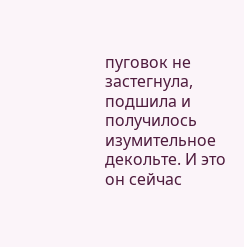пуговок не застегнула, подшила и получилось изумительное декольте. И это он сейчас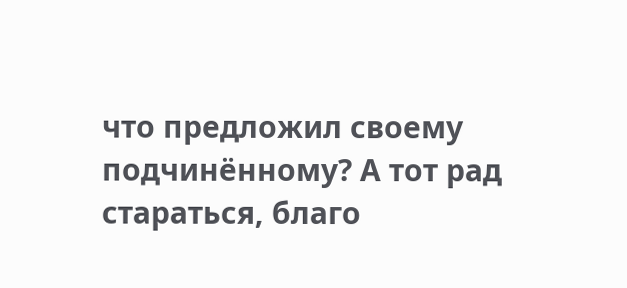что предложил своему подчинённому? А тот рад стараться, благо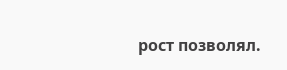рост позволял.